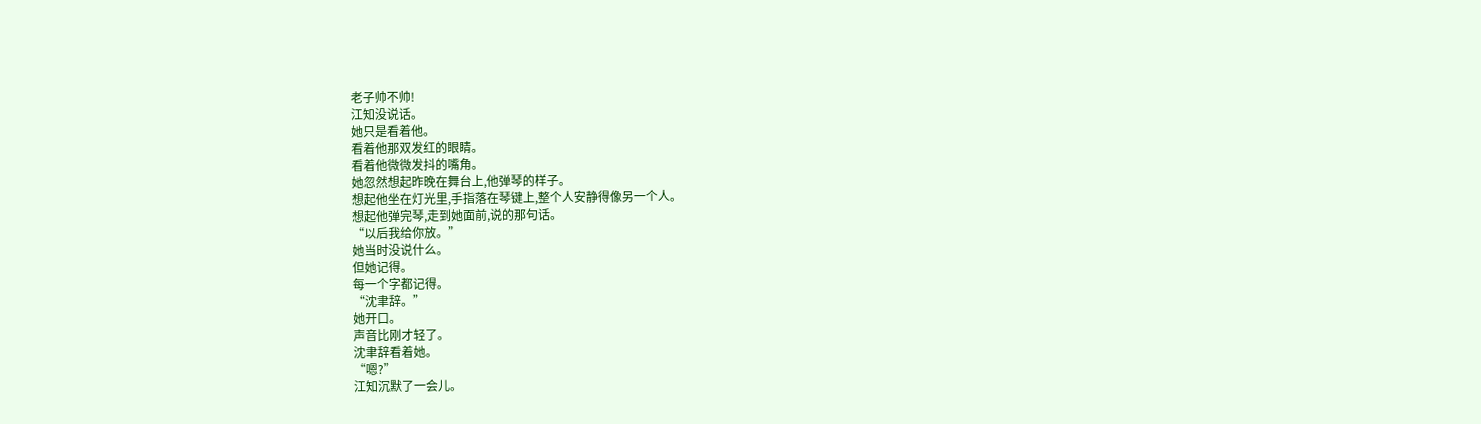老子帅不帅!
江知没说话。
她只是看着他。
看着他那双发红的眼睛。
看着他微微发抖的嘴角。
她忽然想起昨晚在舞台上,他弹琴的样子。
想起他坐在灯光里,手指落在琴键上,整个人安静得像另一个人。
想起他弹完琴,走到她面前,说的那句话。
“以后我给你放。”
她当时没说什么。
但她记得。
每一个字都记得。
“沈聿辞。”
她开口。
声音比刚才轻了。
沈聿辞看着她。
“嗯?”
江知沉默了一会儿。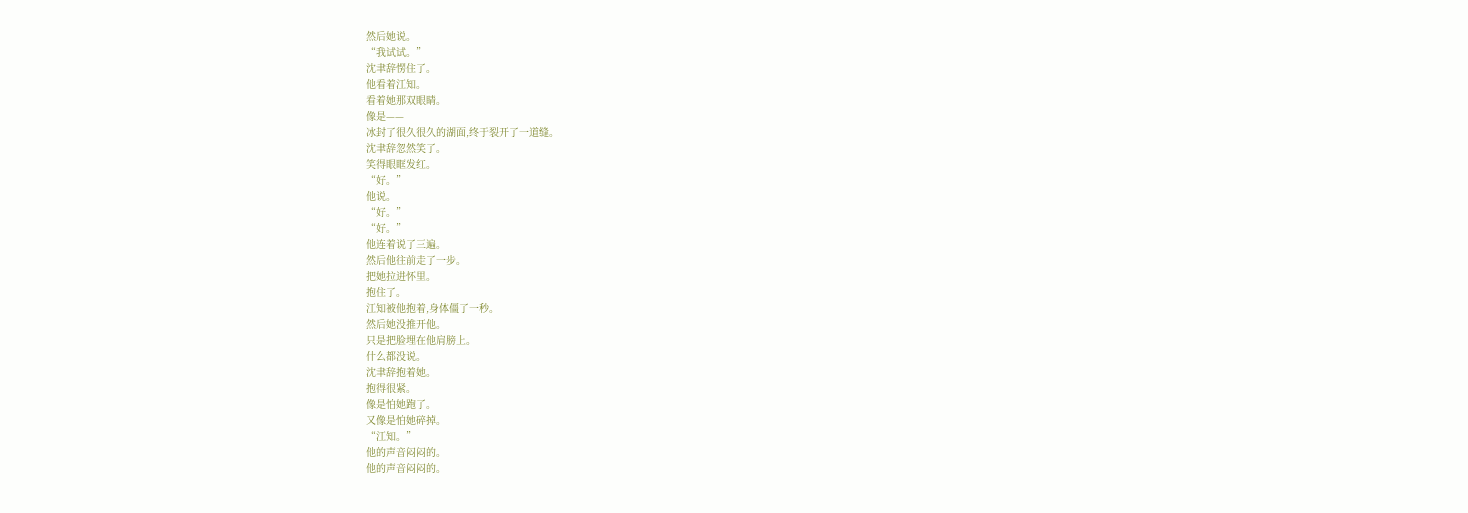然后她说。
“我试试。”
沈聿辞愣住了。
他看着江知。
看着她那双眼睛。
像是——
冰封了很久很久的湖面,终于裂开了一道缝。
沈聿辞忽然笑了。
笑得眼眶发红。
“好。”
他说。
“好。”
“好。”
他连着说了三遍。
然后他往前走了一步。
把她拉进怀里。
抱住了。
江知被他抱着,身体僵了一秒。
然后她没推开他。
只是把脸埋在他肩膀上。
什么都没说。
沈聿辞抱着她。
抱得很紧。
像是怕她跑了。
又像是怕她碎掉。
“江知。”
他的声音闷闷的。
他的声音闷闷的。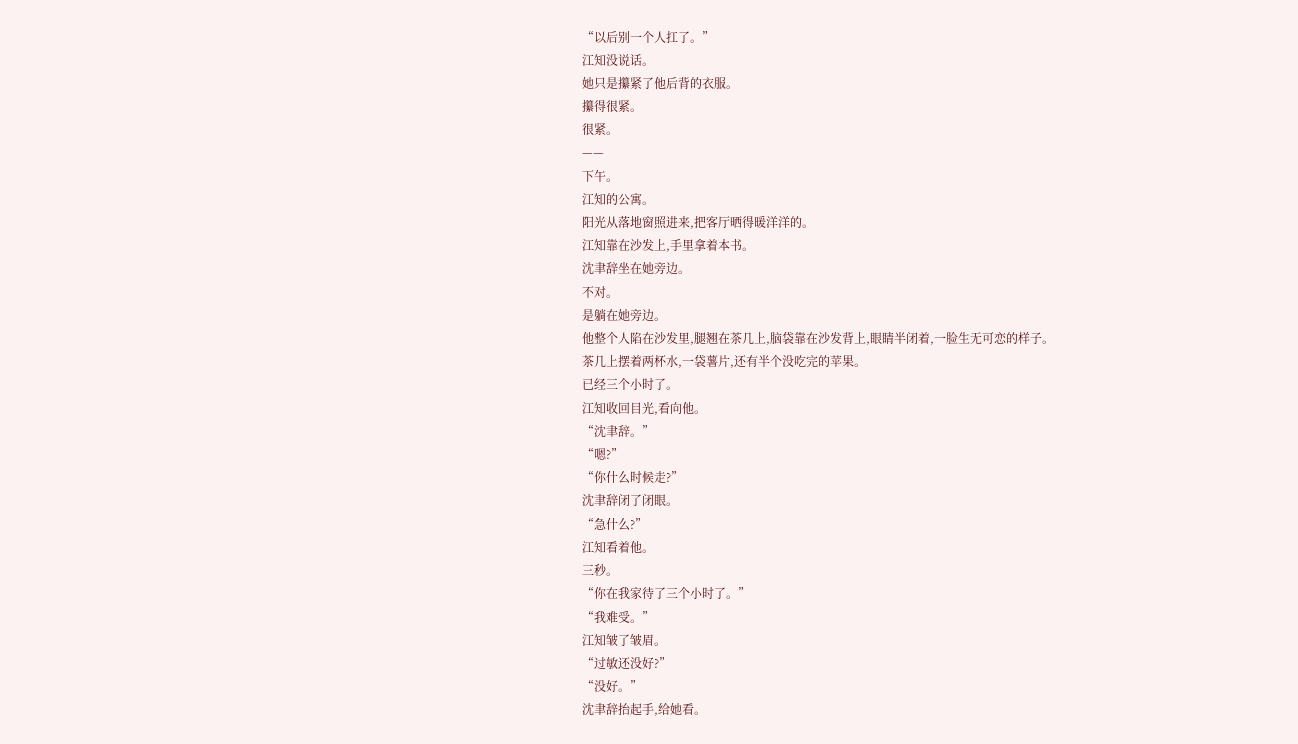“以后别一个人扛了。”
江知没说话。
她只是攥紧了他后背的衣服。
攥得很紧。
很紧。
——
下午。
江知的公寓。
阳光从落地窗照进来,把客厅晒得暖洋洋的。
江知靠在沙发上,手里拿着本书。
沈聿辞坐在她旁边。
不对。
是躺在她旁边。
他整个人陷在沙发里,腿翘在茶几上,脑袋靠在沙发背上,眼睛半闭着,一脸生无可恋的样子。
茶几上摆着两杯水,一袋薯片,还有半个没吃完的苹果。
已经三个小时了。
江知收回目光,看向他。
“沈聿辞。”
“嗯?”
“你什么时候走?”
沈聿辞闭了闭眼。
“急什么?”
江知看着他。
三秒。
“你在我家待了三个小时了。”
“我难受。”
江知皱了皱眉。
“过敏还没好?”
“没好。”
沈聿辞抬起手,给她看。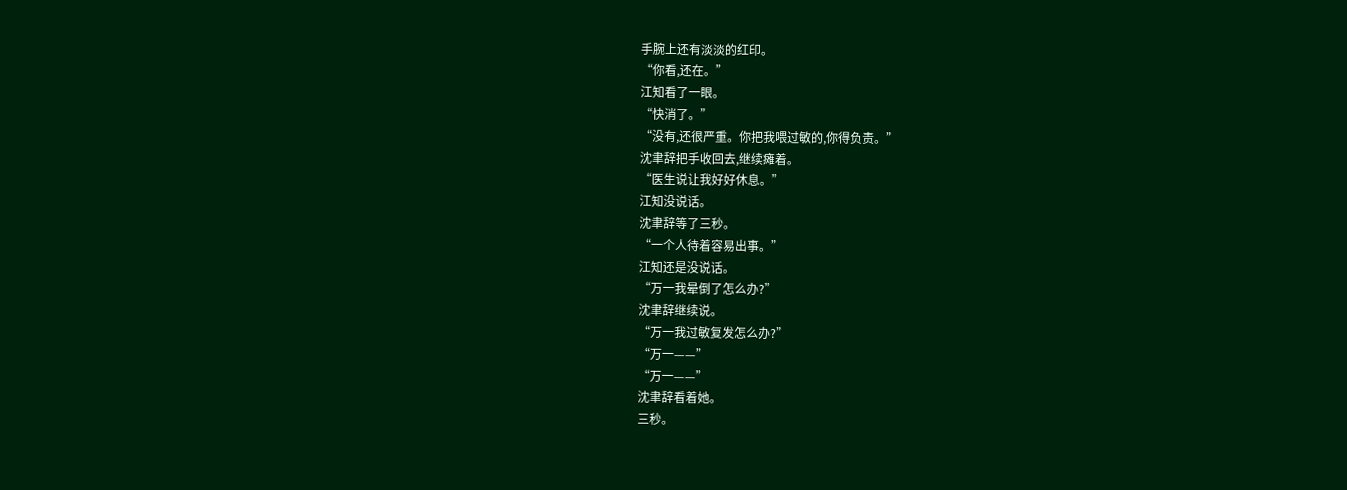手腕上还有淡淡的红印。
“你看,还在。”
江知看了一眼。
“快消了。”
“没有,还很严重。你把我喂过敏的,你得负责。”
沈聿辞把手收回去,继续瘫着。
“医生说让我好好休息。”
江知没说话。
沈聿辞等了三秒。
“一个人待着容易出事。”
江知还是没说话。
“万一我晕倒了怎么办?”
沈聿辞继续说。
“万一我过敏复发怎么办?”
“万一——”
“万一——”
沈聿辞看着她。
三秒。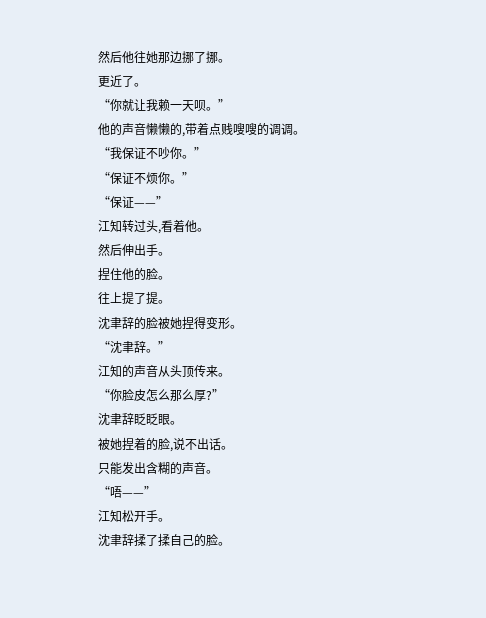然后他往她那边挪了挪。
更近了。
“你就让我赖一天呗。”
他的声音懒懒的,带着点贱嗖嗖的调调。
“我保证不吵你。”
“保证不烦你。”
“保证——”
江知转过头,看着他。
然后伸出手。
捏住他的脸。
往上提了提。
沈聿辞的脸被她捏得变形。
“沈聿辞。”
江知的声音从头顶传来。
“你脸皮怎么那么厚?”
沈聿辞眨眨眼。
被她捏着的脸,说不出话。
只能发出含糊的声音。
“唔——”
江知松开手。
沈聿辞揉了揉自己的脸。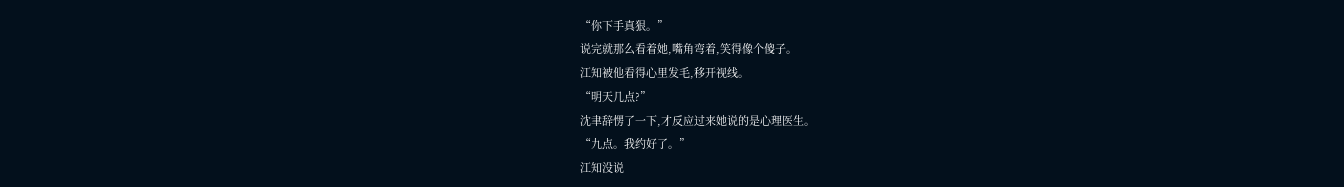“你下手真狠。”
说完就那么看着她,嘴角弯着,笑得像个傻子。
江知被他看得心里发毛,移开视线。
“明天几点?”
沈聿辞愣了一下,才反应过来她说的是心理医生。
“九点。我约好了。”
江知没说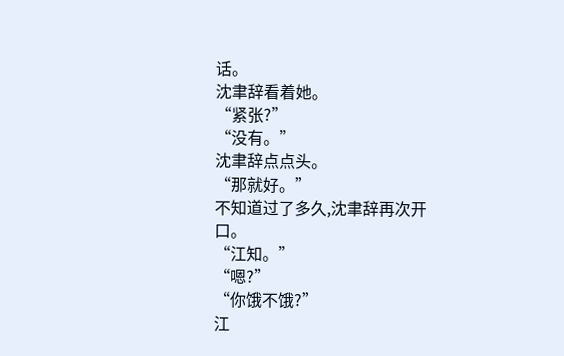话。
沈聿辞看着她。
“紧张?”
“没有。”
沈聿辞点点头。
“那就好。”
不知道过了多久,沈聿辞再次开口。
“江知。”
“嗯?”
“你饿不饿?”
江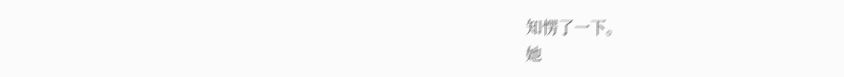知愣了一下。
她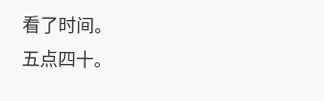看了时间。
五点四十。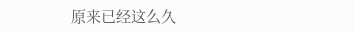原来已经这么久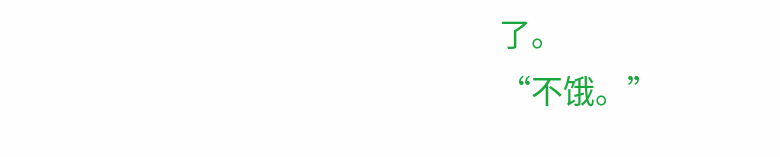了。
“不饿。”